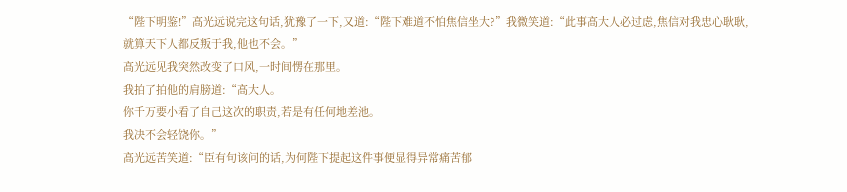“陛下明鉴!”高光远说完这句话,犹豫了一下,又道:“陛下难道不怕焦信坐大?”我微笑道:“此事高大人必过虑,焦信对我忠心耿耿,就算天下人都反叛于我,他也不会。”
高光远见我突然改变了口风,一时间愣在那里。
我拍了拍他的肩膀道:“高大人。
你千万要小看了自己这次的职责,若是有任何地差池。
我决不会轻饶你。”
高光远苦笑道:“臣有句该问的话,为何陛下提起这件事便显得异常痛苦郁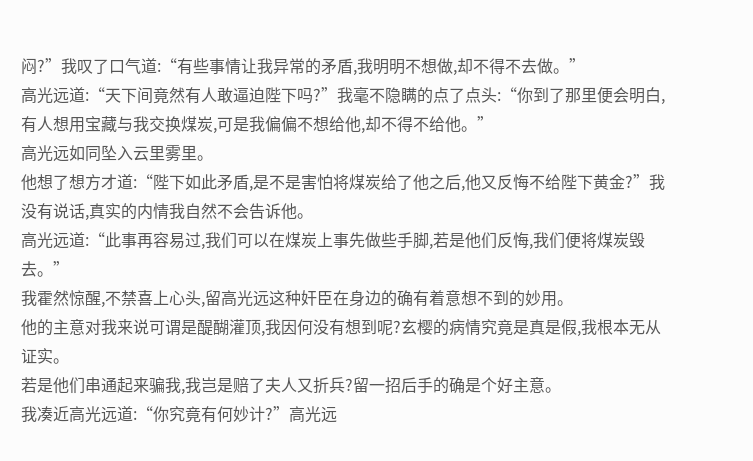闷?”我叹了口气道:“有些事情让我异常的矛盾,我明明不想做,却不得不去做。”
高光远道:“天下间竟然有人敢逼迫陛下吗?”我毫不隐瞒的点了点头:“你到了那里便会明白,有人想用宝藏与我交换煤炭,可是我偏偏不想给他,却不得不给他。”
高光远如同坠入云里雾里。
他想了想方才道:“陛下如此矛盾,是不是害怕将煤炭给了他之后,他又反悔不给陛下黄金?”我没有说话,真实的内情我自然不会告诉他。
高光远道:“此事再容易过,我们可以在煤炭上事先做些手脚,若是他们反悔,我们便将煤炭毁去。”
我霍然惊醒,不禁喜上心头,留高光远这种奸臣在身边的确有着意想不到的妙用。
他的主意对我来说可谓是醍醐灌顶,我因何没有想到呢?玄樱的病情究竟是真是假,我根本无从证实。
若是他们串通起来骗我,我岂是赔了夫人又折兵?留一招后手的确是个好主意。
我凑近高光远道:“你究竟有何妙计?”高光远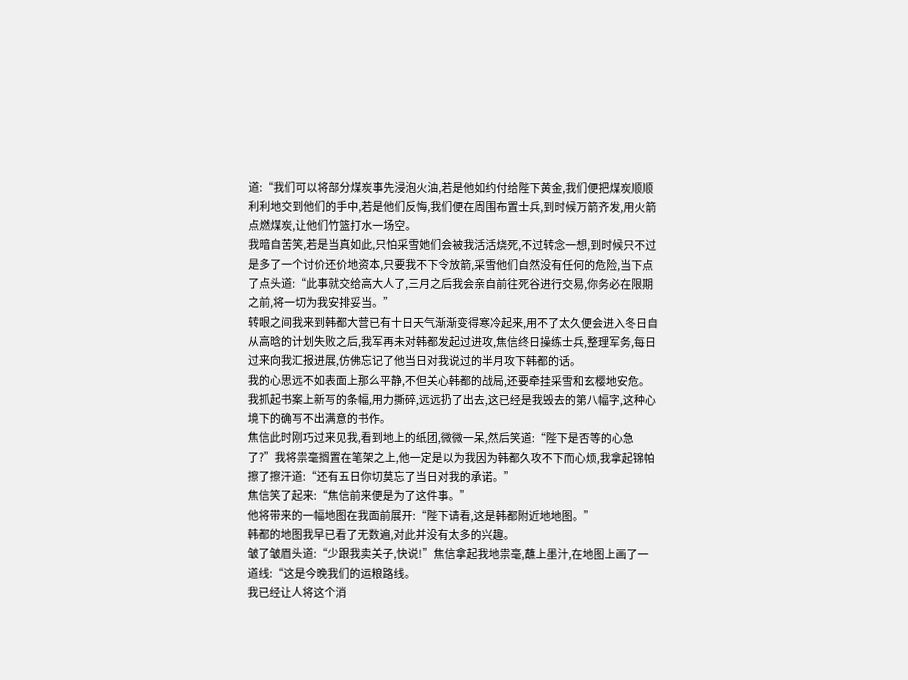道:“我们可以将部分煤炭事先浸泡火油,若是他如约付给陛下黄金,我们便把煤炭顺顺利利地交到他们的手中,若是他们反悔,我们便在周围布置士兵,到时候万箭齐发,用火箭点燃煤炭,让他们竹篮打水一场空。
我暗自苦笑,若是当真如此,只怕采雪她们会被我活活烧死,不过转念一想,到时候只不过是多了一个讨价还价地资本,只要我不下令放箭,采雪他们自然没有任何的危险,当下点了点头道:“此事就交给高大人了,三月之后我会亲自前往死谷进行交易,你务必在限期之前,将一切为我安排妥当。”
转眼之间我来到韩都大营已有十日天气渐渐变得寒冷起来,用不了太久便会进入冬日自从高晗的计划失败之后,我军再未对韩都发起过进攻,焦信终日操练士兵,整理军务,每日过来向我汇报进展,仿佛忘记了他当日对我说过的半月攻下韩都的话。
我的心思远不如表面上那么平静,不但关心韩都的战局,还要牵挂采雪和玄樱地安危。
我抓起书案上新写的条幅,用力撕碎,远远扔了出去,这已经是我毁去的第八幅字,这种心境下的确写不出满意的书作。
焦信此时刚巧过来见我,看到地上的纸团,微微一呆,然后笑道:“陛下是否等的心急了?”我将祟毫搁置在笔架之上,他一定是以为我因为韩都久攻不下而心烦,我拿起锦帕擦了擦汗道:“还有五日你切莫忘了当日对我的承诺。”
焦信笑了起来:“焦信前来便是为了这件事。”
他将带来的一幅地图在我面前展开:“陛下请看,这是韩都附近地地图。”
韩都的地图我早已看了无数遍,对此并没有太多的兴趣。
皱了皱眉头道:“少跟我卖关子,快说!”焦信拿起我地祟毫,蘸上墨汁,在地图上画了一道线:“这是今晚我们的运粮路线。
我已经让人将这个消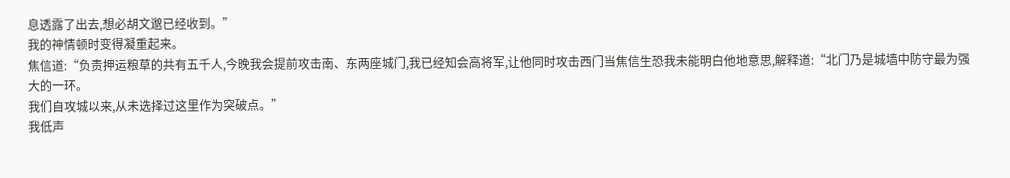息透露了出去,想必胡文邈已经收到。”
我的神情顿时变得凝重起来。
焦信道:“负责押运粮草的共有五千人,今晚我会提前攻击南、东两座城门,我已经知会高将军,让他同时攻击西门当焦信生恐我未能明白他地意思,解释道:“北门乃是城墙中防守最为强大的一环。
我们自攻城以来,从未选择过这里作为突破点。”
我低声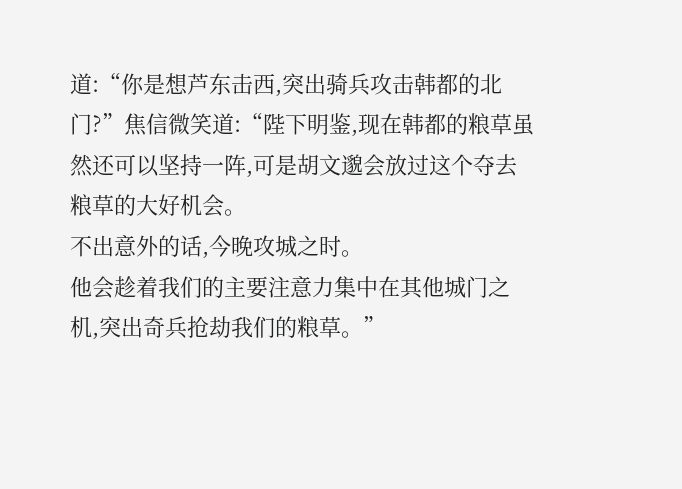道:“你是想芦东击西,突出骑兵攻击韩都的北门?”焦信微笑道:“陛下明鉴,现在韩都的粮草虽然还可以坚持一阵,可是胡文邈会放过这个夺去粮草的大好机会。
不出意外的话,今晚攻城之时。
他会趁着我们的主要注意力集中在其他城门之机,突出奇兵抢劫我们的粮草。”